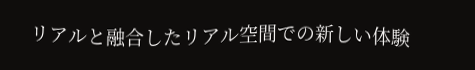リアルと融合したリアル空間での新しい体験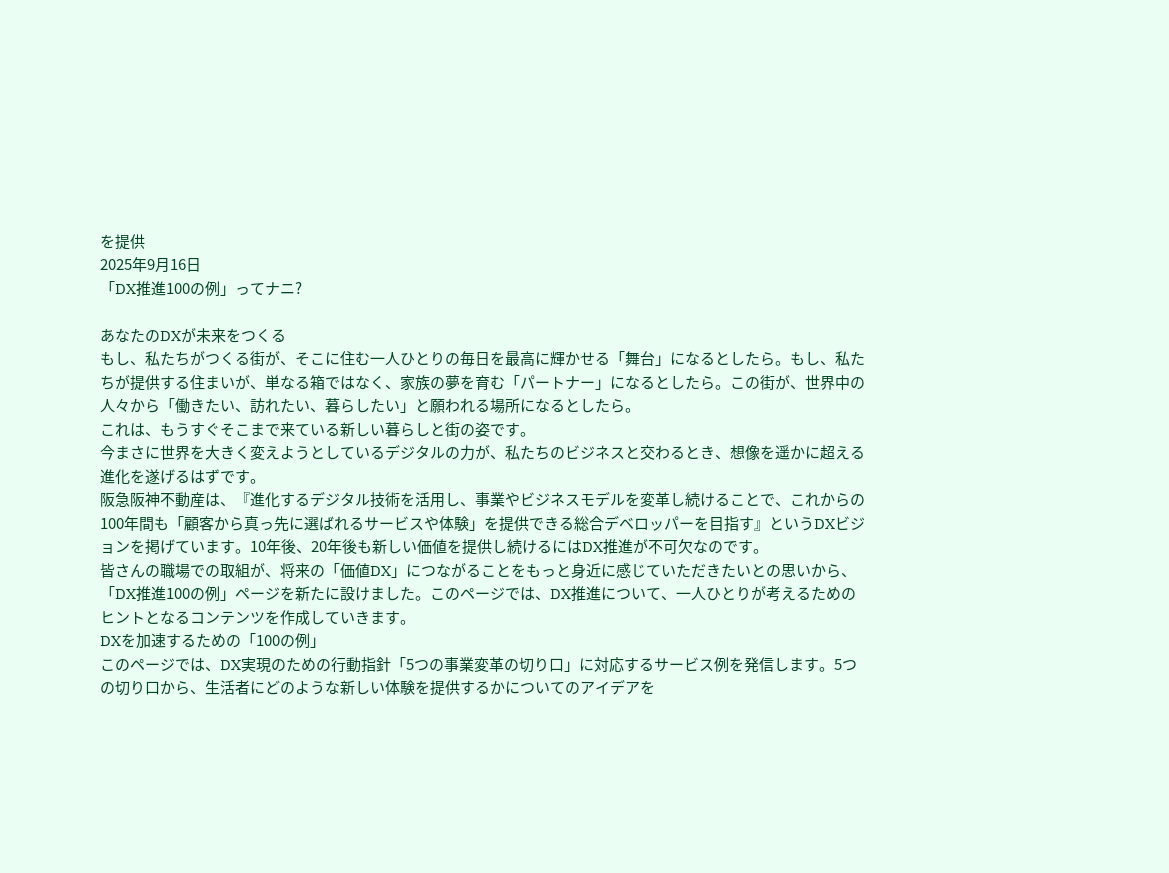を提供
2025年9月16日
「DX推進100の例」ってナニ?

あなたのDXが未来をつくる
もし、私たちがつくる街が、そこに住む一人ひとりの毎日を最高に輝かせる「舞台」になるとしたら。もし、私たちが提供する住まいが、単なる箱ではなく、家族の夢を育む「パートナー」になるとしたら。この街が、世界中の人々から「働きたい、訪れたい、暮らしたい」と願われる場所になるとしたら。
これは、もうすぐそこまで来ている新しい暮らしと街の姿です。
今まさに世界を大きく変えようとしているデジタルの力が、私たちのビジネスと交わるとき、想像を遥かに超える進化を遂げるはずです。
阪急阪神不動産は、『進化するデジタル技術を活用し、事業やビジネスモデルを変革し続けることで、これからの100年間も「顧客から真っ先に選ばれるサービスや体験」を提供できる総合デベロッパーを目指す』というDXビジョンを掲げています。10年後、20年後も新しい価値を提供し続けるにはDX推進が不可欠なのです。
皆さんの職場での取組が、将来の「価値DX」につながることをもっと身近に感じていただきたいとの思いから、「DX推進100の例」ページを新たに設けました。このページでは、DX推進について、一人ひとりが考えるためのヒントとなるコンテンツを作成していきます。
DXを加速するための「100の例」
このページでは、DX実現のための行動指針「5つの事業変革の切り口」に対応するサービス例を発信します。5つの切り口から、生活者にどのような新しい体験を提供するかについてのアイデアを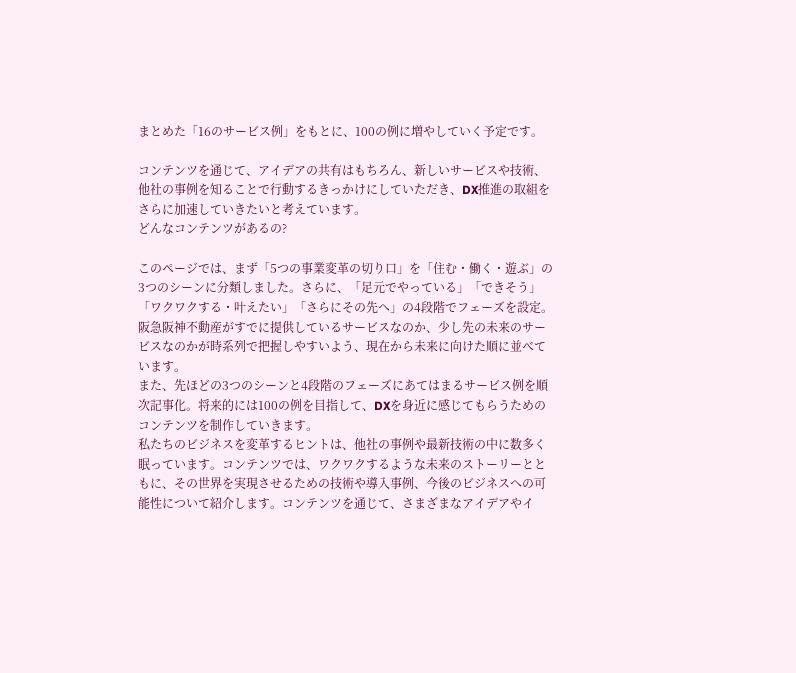まとめた「16のサービス例」をもとに、100の例に増やしていく予定です。

コンテンツを通じて、アイデアの共有はもちろん、新しいサービスや技術、他社の事例を知ることで行動するきっかけにしていただき、DX推進の取組をさらに加速していきたいと考えています。
どんなコンテンツがあるの?

このページでは、まず「5つの事業変革の切り口」を「住む・働く・遊ぶ」の3つのシーンに分類しました。さらに、「足元でやっている」「できそう」「ワクワクする・叶えたい」「さらにその先へ」の4段階でフェーズを設定。阪急阪神不動産がすでに提供しているサービスなのか、少し先の未来のサービスなのかが時系列で把握しやすいよう、現在から未来に向けた順に並べています。
また、先ほどの3つのシーンと4段階のフェーズにあてはまるサービス例を順次記事化。将来的には100の例を目指して、DXを身近に感じてもらうためのコンテンツを制作していきます。
私たちのビジネスを変革するヒントは、他社の事例や最新技術の中に数多く眠っています。コンテンツでは、ワクワクするような未来のストーリーとともに、その世界を実現させるための技術や導入事例、今後のビジネスへの可能性について紹介します。コンテンツを通じて、さまざまなアイデアやイ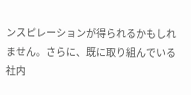ンスピレーションが得られるかもしれません。さらに、既に取り組んでいる社内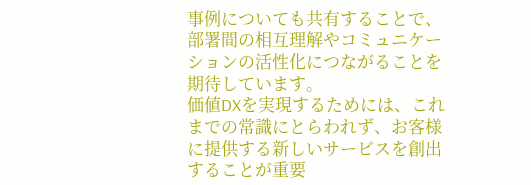事例についても共有することで、部署間の相互理解やコミュニケーションの活性化につながることを期待しています。
価値DXを実現するためには、これまでの常識にとらわれず、お客様に提供する新しいサービスを創出することが重要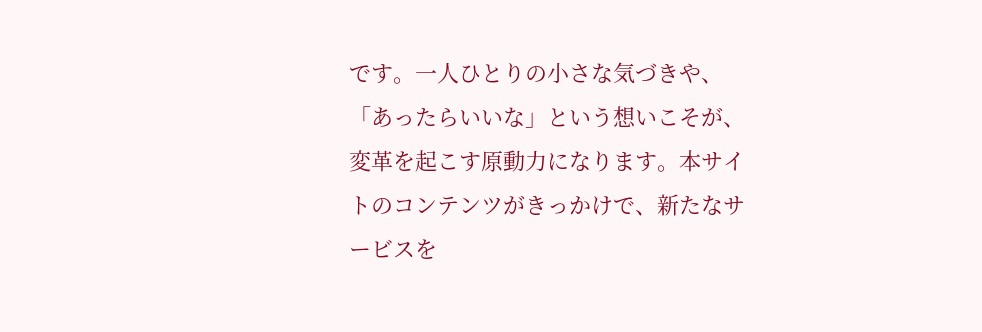です。一人ひとりの小さな気づきや、「あったらいいな」という想いこそが、変革を起こす原動力になります。本サイトのコンテンツがきっかけで、新たなサービスを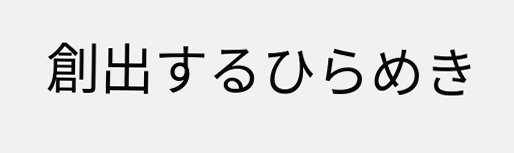創出するひらめき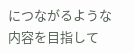につながるような内容を目指して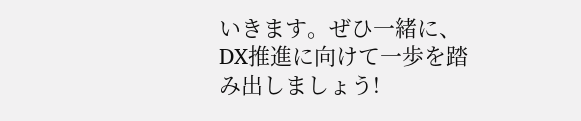いきます。ぜひ一緒に、DX推進に向けて一歩を踏み出しましょう!